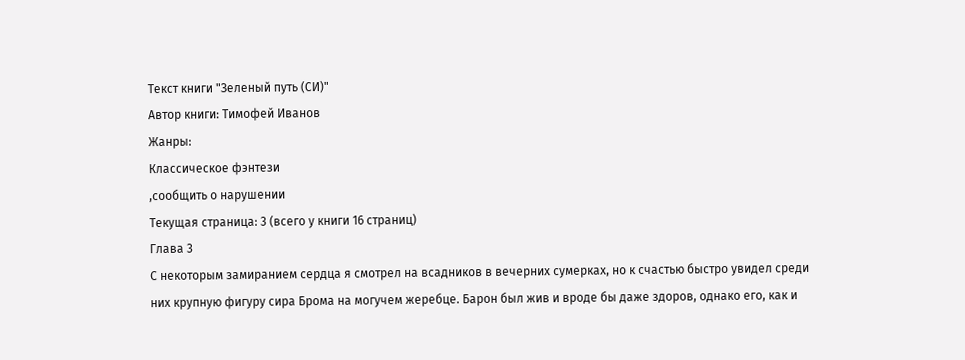Текст книги "Зеленый путь (СИ)"
Автор книги: Тимофей Иванов
Жанры:
Классическое фэнтези
,сообщить о нарушении
Текущая страница: 3 (всего у книги 16 страниц)
Глава 3
С некоторым замиранием сердца я смотрел на всадников в вечерних сумерках, но к счастью быстро увидел среди них крупную фигуру сира Брома на могучем жеребце. Барон был жив и вроде бы даже здоров, однако его, как и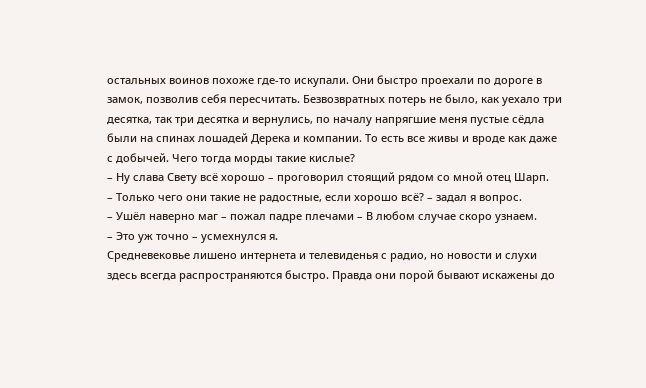остальных воинов похоже где-то искупали. Они быстро проехали по дороге в замок, позволив себя пересчитать. Безвозвратных потерь не было, как уехало три десятка, так три десятка и вернулись, по началу напрягшие меня пустые сёдла были на спинах лошадей Дерека и компании. То есть все живы и вроде как даже с добычей. Чего тогда морды такие кислые?
– Ну слава Свету всё хорошо – проговорил стоящий рядом со мной отец Шарп.
– Только чего они такие не радостные, если хорошо всё? – задал я вопрос.
– Ушёл наверно маг – пожал падре плечами – В любом случае скоро узнаем.
– Это уж точно – усмехнулся я.
Средневековье лишено интернета и телевиденья с радио, но новости и слухи здесь всегда распространяются быстро. Правда они порой бывают искажены до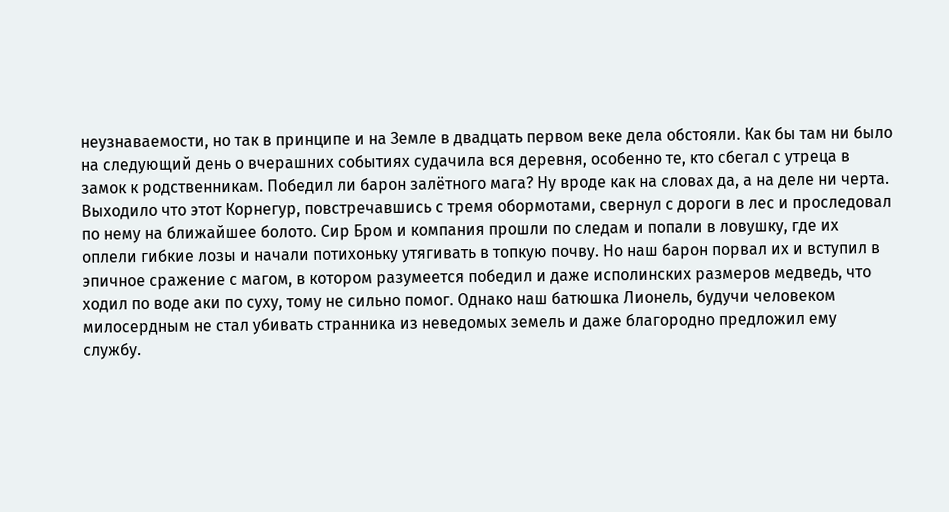неузнаваемости, но так в принципе и на Земле в двадцать первом веке дела обстояли. Как бы там ни было на следующий день о вчерашних событиях судачила вся деревня, особенно те, кто сбегал с утреца в замок к родственникам. Победил ли барон залётного мага? Ну вроде как на словах да, а на деле ни черта. Выходило что этот Корнегур, повстречавшись с тремя обормотами, свернул с дороги в лес и проследовал по нему на ближайшее болото. Сир Бром и компания прошли по следам и попали в ловушку, где их оплели гибкие лозы и начали потихоньку утягивать в топкую почву. Но наш барон порвал их и вступил в эпичное сражение с магом, в котором разумеется победил и даже исполинских размеров медведь, что ходил по воде аки по суху, тому не сильно помог. Однако наш батюшка Лионель, будучи человеком милосердным не стал убивать странника из неведомых земель и даже благородно предложил ему службу.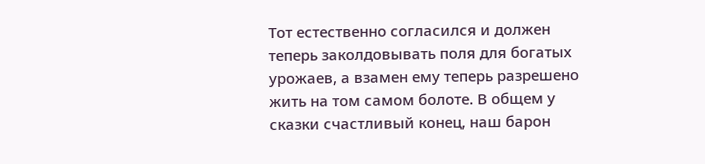Тот естественно согласился и должен теперь заколдовывать поля для богатых урожаев, а взамен ему теперь разрешено жить на том самом болоте. В общем у сказки счастливый конец, наш барон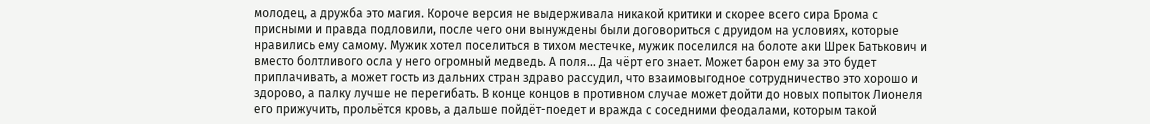молодец, а дружба это магия. Короче версия не выдерживала никакой критики и скорее всего сира Брома с присными и правда подловили, после чего они вынуждены были договориться с друидом на условиях, которые нравились ему самому. Мужик хотел поселиться в тихом местечке, мужик поселился на болоте аки Шрек Батькович и вместо болтливого осла у него огромный медведь. А поля… Да чёрт его знает. Может барон ему за это будет приплачивать, а может гость из дальних стран здраво рассудил, что взаимовыгодное сотрудничество это хорошо и здорово, а палку лучше не перегибать. В конце концов в противном случае может дойти до новых попыток Лионеля его прижучить, прольётся кровь, а дальше пойдёт-поедет и вражда с соседними феодалами, которым такой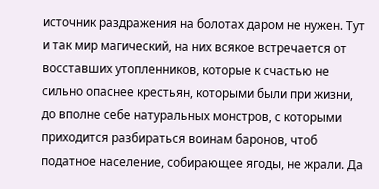источник раздражения на болотах даром не нужен. Тут и так мир магический, на них всякое встречается от восставших утопленников, которые к счастью не сильно опаснее крестьян, которыми были при жизни, до вполне себе натуральных монстров, с которыми приходится разбираться воинам баронов, чтоб податное население, собирающее ягоды, не жрали. Да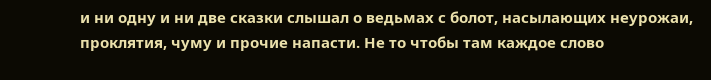и ни одну и ни две сказки слышал о ведьмах с болот, насылающих неурожаи, проклятия, чуму и прочие напасти. Не то чтобы там каждое слово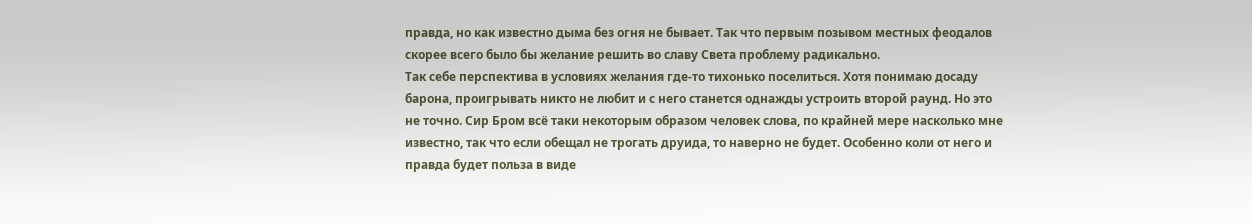правда, но как известно дыма без огня не бывает. Так что первым позывом местных феодалов скорее всего было бы желание решить во славу Света проблему радикально.
Так себе перспектива в условиях желания где-то тихонько поселиться. Хотя понимаю досаду барона, проигрывать никто не любит и с него станется однажды устроить второй раунд. Но это не точно. Сир Бром всё таки некоторым образом человек слова, по крайней мере насколько мне известно, так что если обещал не трогать друида, то наверно не будет. Особенно коли от него и правда будет польза в виде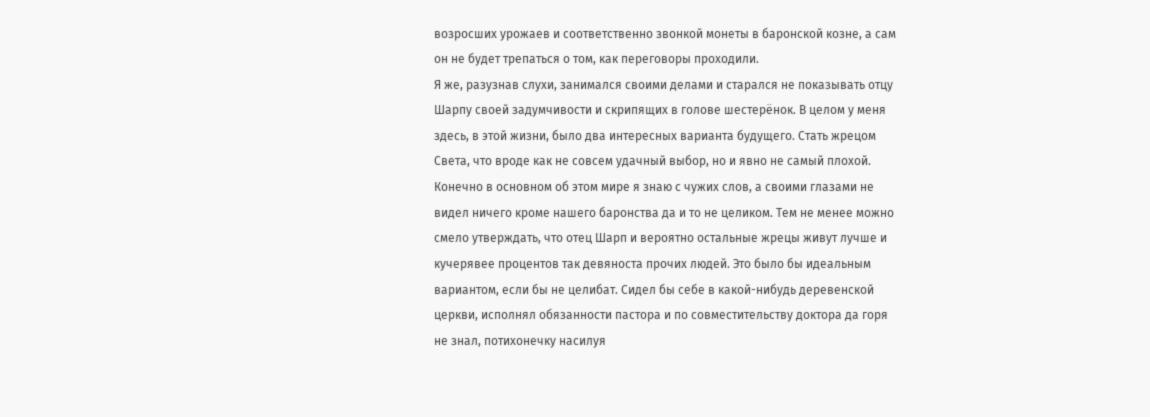возросших урожаев и соответственно звонкой монеты в баронской козне, а сам он не будет трепаться о том, как переговоры проходили.
Я же, разузнав слухи, занимался своими делами и старался не показывать отцу Шарпу своей задумчивости и скрипящих в голове шестерёнок. В целом у меня здесь, в этой жизни, было два интересных варианта будущего. Стать жрецом Света, что вроде как не совсем удачный выбор, но и явно не самый плохой. Конечно в основном об этом мире я знаю с чужих слов, а своими глазами не видел ничего кроме нашего баронства да и то не целиком. Тем не менее можно смело утверждать, что отец Шарп и вероятно остальные жрецы живут лучше и кучерявее процентов так девяноста прочих людей. Это было бы идеальным вариантом, если бы не целибат. Сидел бы себе в какой-нибудь деревенской церкви, исполнял обязанности пастора и по совместительству доктора да горя не знал, потихонечку насилуя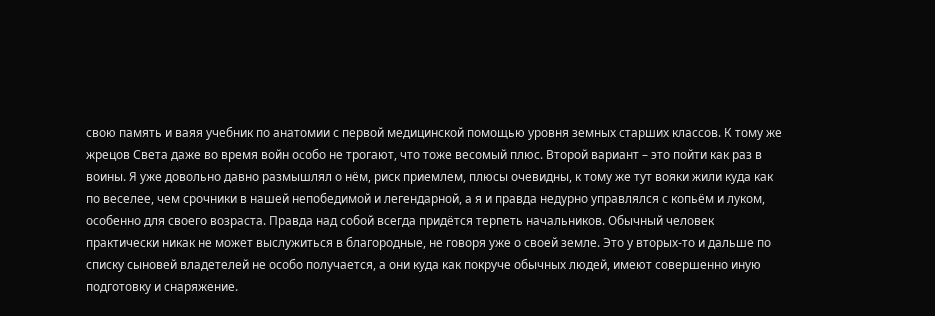свою память и ваяя учебник по анатомии с первой медицинской помощью уровня земных старших классов. К тому же жрецов Света даже во время войн особо не трогают, что тоже весомый плюс. Второй вариант – это пойти как раз в воины. Я уже довольно давно размышлял о нём, риск приемлем, плюсы очевидны, к тому же тут вояки жили куда как по веселее, чем срочники в нашей непобедимой и легендарной, а я и правда недурно управлялся с копьём и луком, особенно для своего возраста. Правда над собой всегда придётся терпеть начальников. Обычный человек практически никак не может выслужиться в благородные, не говоря уже о своей земле. Это у вторых-то и дальше по списку сыновей владетелей не особо получается, а они куда как покруче обычных людей, имеют совершенно иную подготовку и снаряжение.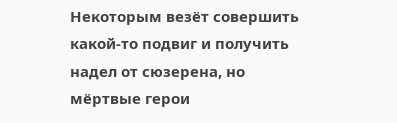Некоторым везёт совершить какой-то подвиг и получить надел от сюзерена, но мёртвые герои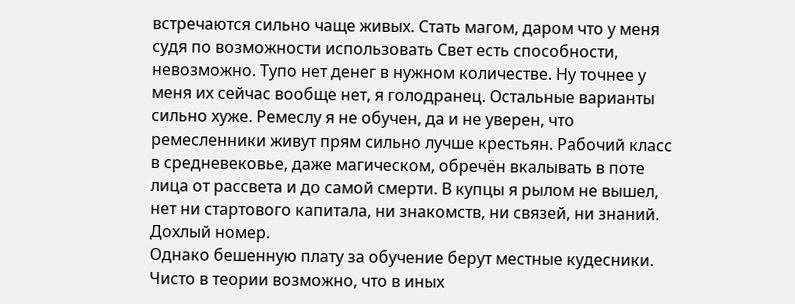встречаются сильно чаще живых. Стать магом, даром что у меня судя по возможности использовать Свет есть способности, невозможно. Тупо нет денег в нужном количестве. Ну точнее у меня их сейчас вообще нет, я голодранец. Остальные варианты сильно хуже. Ремеслу я не обучен, да и не уверен, что ремесленники живут прям сильно лучше крестьян. Рабочий класс в средневековье, даже магическом, обречён вкалывать в поте лица от рассвета и до самой смерти. В купцы я рылом не вышел, нет ни стартового капитала, ни знакомств, ни связей, ни знаний. Дохлый номер.
Однако бешенную плату за обучение берут местные кудесники. Чисто в теории возможно, что в иных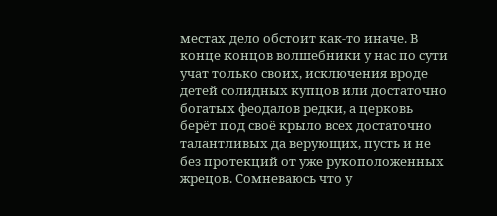местах дело обстоит как-то иначе. В конце концов волшебники у нас по сути учат только своих, исключения вроде детей солидных купцов или достаточно богатых феодалов редки, а церковь берёт под своё крыло всех достаточно талантливых да верующих, пусть и не без протекций от уже рукоположенных жрецов. Сомневаюсь что у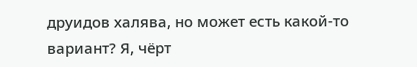друидов халява, но может есть какой-то вариант? Я, чёрт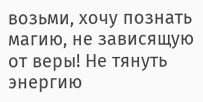возьми, хочу познать магию, не зависящую от веры! Не тянуть энергию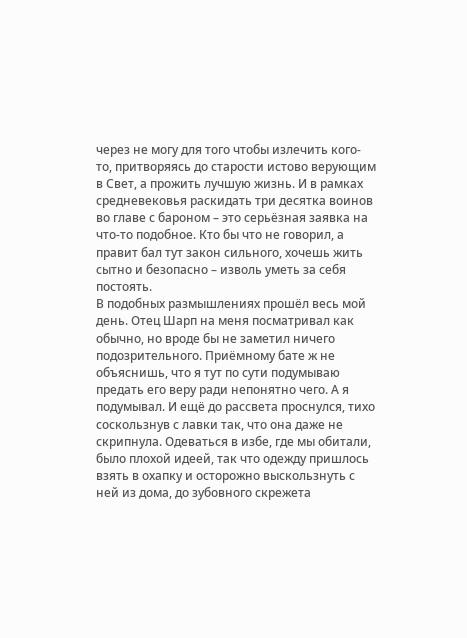через не могу для того чтобы излечить кого-то, притворяясь до старости истово верующим в Свет, а прожить лучшую жизнь. И в рамках средневековья раскидать три десятка воинов во главе с бароном – это серьёзная заявка на что-то подобное. Кто бы что не говорил, а правит бал тут закон сильного, хочешь жить сытно и безопасно – изволь уметь за себя постоять.
В подобных размышлениях прошёл весь мой день. Отец Шарп на меня посматривал как обычно, но вроде бы не заметил ничего подозрительного. Приёмному бате ж не объяснишь, что я тут по сути подумываю предать его веру ради непонятно чего. А я подумывал. И ещё до рассвета проснулся, тихо соскользнув с лавки так, что она даже не скрипнула. Одеваться в избе, где мы обитали, было плохой идеей, так что одежду пришлось взять в охапку и осторожно выскользнуть с ней из дома, до зубовного скрежета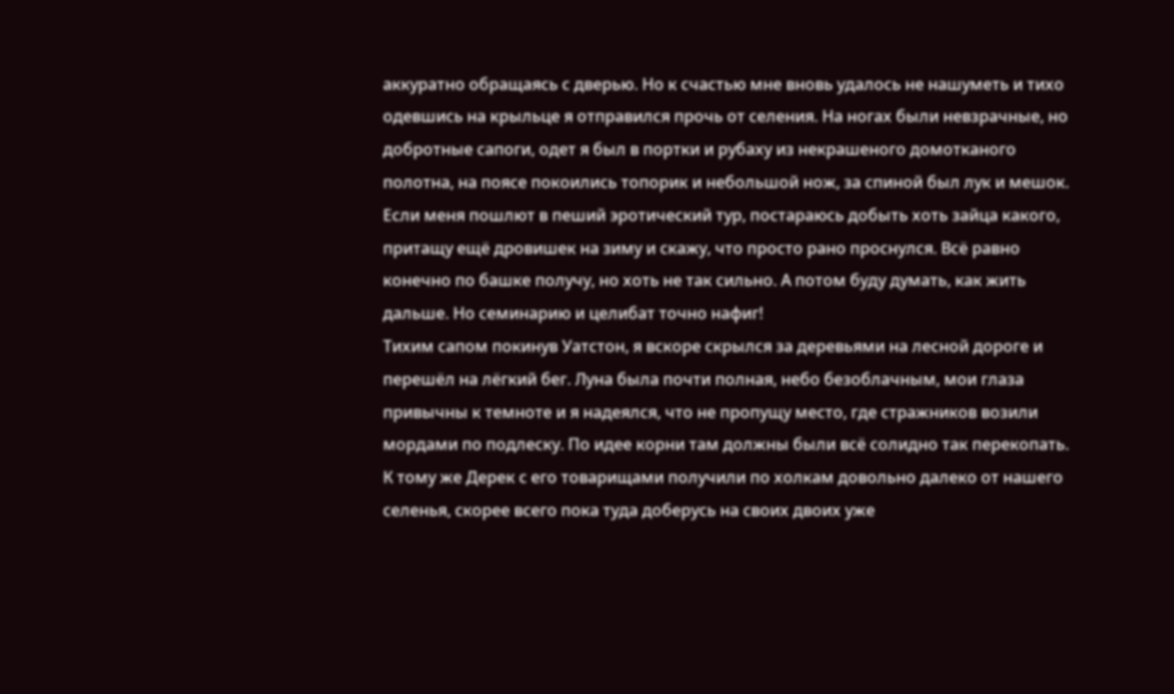аккуратно обращаясь с дверью. Но к счастью мне вновь удалось не нашуметь и тихо одевшись на крыльце я отправился прочь от селения. На ногах были невзрачные, но добротные сапоги, одет я был в портки и рубаху из некрашеного домотканого полотна, на поясе покоились топорик и небольшой нож, за спиной был лук и мешок. Если меня пошлют в пеший эротический тур, постараюсь добыть хоть зайца какого, притащу ещё дровишек на зиму и скажу, что просто рано проснулся. Всё равно конечно по башке получу, но хоть не так сильно. А потом буду думать, как жить дальше. Но семинарию и целибат точно нафиг!
Тихим сапом покинув Уатстон, я вскоре скрылся за деревьями на лесной дороге и перешёл на лёгкий бег. Луна была почти полная, небо безоблачным, мои глаза привычны к темноте и я надеялся, что не пропущу место, где стражников возили мордами по подлеску. По идее корни там должны были всё солидно так перекопать. К тому же Дерек с его товарищами получили по холкам довольно далеко от нашего селенья, скорее всего пока туда доберусь на своих двоих уже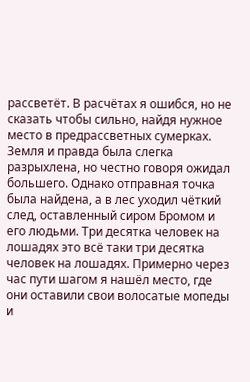рассветёт. В расчётах я ошибся, но не сказать чтобы сильно, найдя нужное место в предрассветных сумерках. Земля и правда была слегка разрыхлена, но честно говоря ожидал большего. Однако отправная точка была найдена, а в лес уходил чёткий след, оставленный сиром Бромом и его людьми. Три десятка человек на лошадях это всё таки три десятка человек на лошадях. Примерно через час пути шагом я нашёл место, где они оставили свои волосатые мопеды и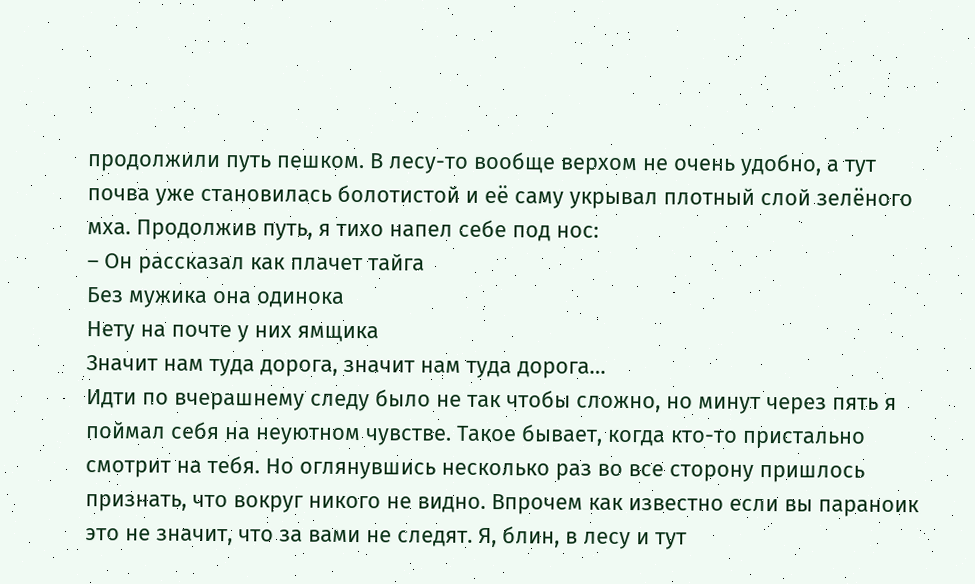продолжили путь пешком. В лесу-то вообще верхом не очень удобно, а тут почва уже становилась болотистой и её саму укрывал плотный слой зелёного мха. Продолжив путь, я тихо напел себе под нос:
– Он рассказал как плачет тайга
Без мужика она одинока
Нету на почте у них ямщика
Значит нам туда дорога, значит нам туда дорога…
Идти по вчерашнему следу было не так чтобы сложно, но минут через пять я поймал себя на неуютном чувстве. Такое бывает, когда кто-то пристально смотрит на тебя. Но оглянувшись несколько раз во все сторону пришлось признать, что вокруг никого не видно. Впрочем как известно если вы параноик это не значит, что за вами не следят. Я, блин, в лесу и тут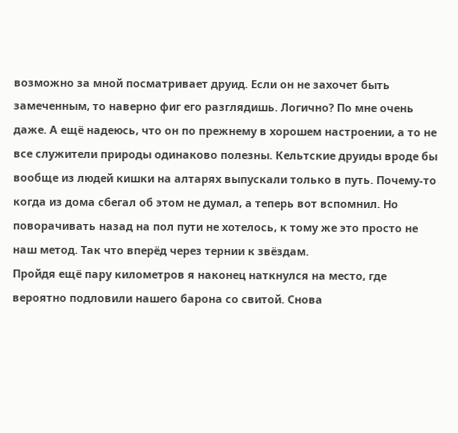возможно за мной посматривает друид. Если он не захочет быть замеченным, то наверно фиг его разглядишь. Логично? По мне очень даже. А ещё надеюсь, что он по прежнему в хорошем настроении, а то не все служители природы одинаково полезны. Кельтские друиды вроде бы вообще из людей кишки на алтарях выпускали только в путь. Почему-то когда из дома сбегал об этом не думал, а теперь вот вспомнил. Но поворачивать назад на пол пути не хотелось, к тому же это просто не наш метод. Так что вперёд через тернии к звёздам.
Пройдя ещё пару километров я наконец наткнулся на место, где вероятно подловили нашего барона со свитой. Снова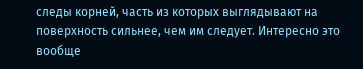следы корней, часть из которых выглядывают на поверхность сильнее, чем им следует. Интересно это вообще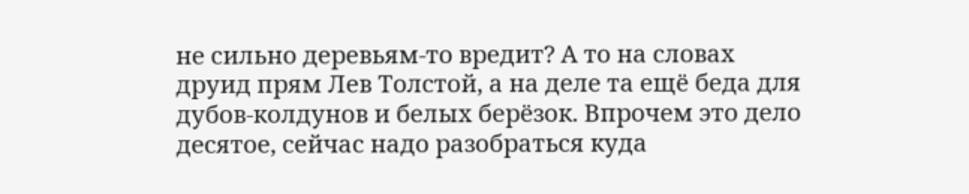не сильно деревьям-то вредит? А то на словах друид прям Лев Толстой, а на деле та ещё беда для дубов-колдунов и белых берёзок. Впрочем это дело десятое, сейчас надо разобраться куда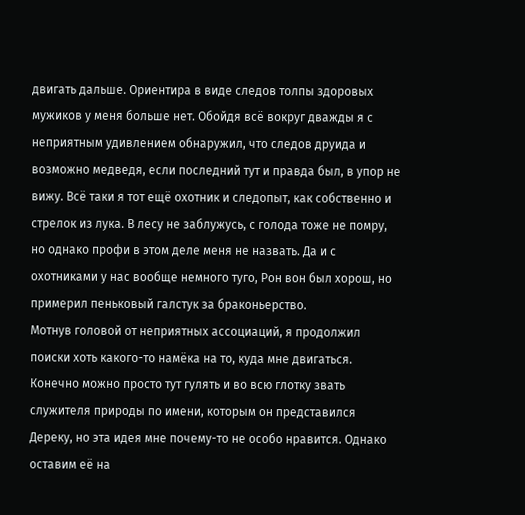двигать дальше. Ориентира в виде следов толпы здоровых мужиков у меня больше нет. Обойдя всё вокруг дважды я с неприятным удивлением обнаружил, что следов друида и возможно медведя, если последний тут и правда был, в упор не вижу. Всё таки я тот ещё охотник и следопыт, как собственно и стрелок из лука. В лесу не заблужусь, с голода тоже не помру, но однако профи в этом деле меня не назвать. Да и с охотниками у нас вообще немного туго, Рон вон был хорош, но примерил пеньковый галстук за браконьерство.
Мотнув головой от неприятных ассоциаций, я продолжил поиски хоть какого-то намёка на то, куда мне двигаться. Конечно можно просто тут гулять и во всю глотку звать служителя природы по имени, которым он представился Дереку, но эта идея мне почему-то не особо нравится. Однако оставим её на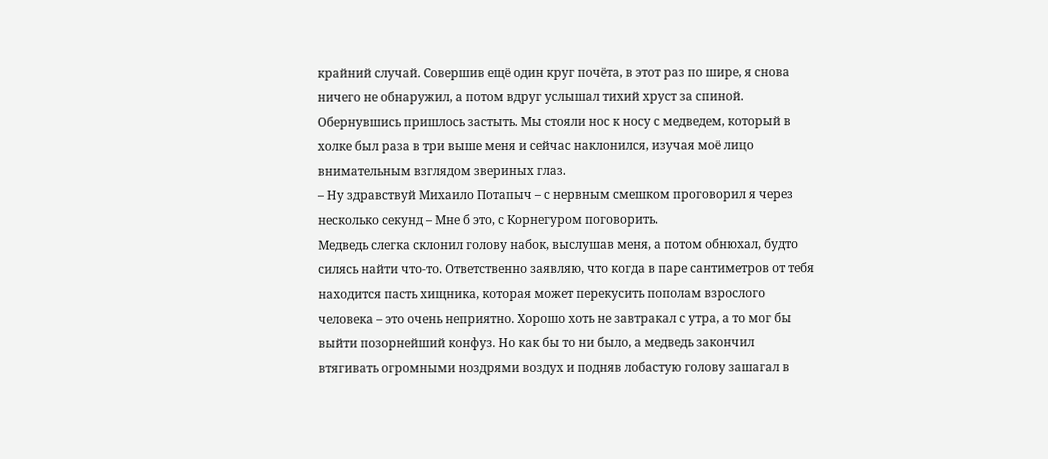крайний случай. Совершив ещё один круг почёта, в этот раз по шире, я снова ничего не обнаружил, а потом вдруг услышал тихий хруст за спиной. Обернувшись пришлось застыть. Мы стояли нос к носу с медведем, который в холке был раза в три выше меня и сейчас наклонился, изучая моё лицо внимательным взглядом звериных глаз.
– Ну здравствуй Михаило Потапыч – с нервным смешком проговорил я через несколько секунд – Мне б это, с Корнегуром поговорить.
Медведь слегка склонил голову набок, выслушав меня, а потом обнюхал, будто силясь найти что-то. Ответственно заявляю, что когда в паре сантиметров от тебя находится пасть хищника, которая может перекусить пополам взрослого человека – это очень неприятно. Хорошо хоть не завтракал с утра, а то мог бы выйти позорнейший конфуз. Но как бы то ни было, а медведь закончил втягивать огромными ноздрями воздух и подняв лобастую голову зашагал в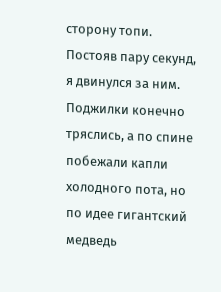сторону топи. Постояв пару секунд, я двинулся за ним. Поджилки конечно тряслись, а по спине побежали капли холодного пота, но по идее гигантский медведь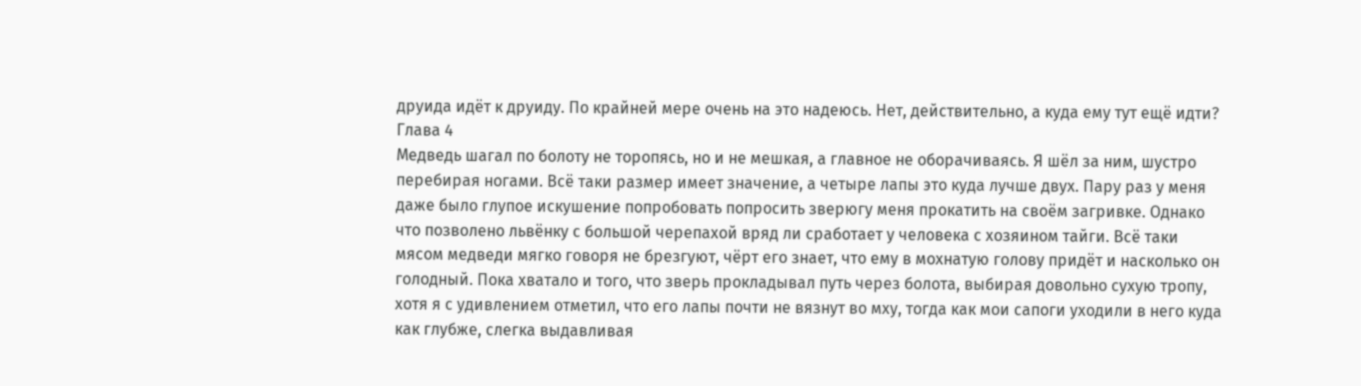друида идёт к друиду. По крайней мере очень на это надеюсь. Нет, действительно, а куда ему тут ещё идти?
Глава 4
Медведь шагал по болоту не торопясь, но и не мешкая, а главное не оборачиваясь. Я шёл за ним, шустро перебирая ногами. Всё таки размер имеет значение, а четыре лапы это куда лучше двух. Пару раз у меня даже было глупое искушение попробовать попросить зверюгу меня прокатить на своём загривке. Однако что позволено львёнку с большой черепахой вряд ли сработает у человека с хозяином тайги. Всё таки мясом медведи мягко говоря не брезгуют, чёрт его знает, что ему в мохнатую голову придёт и насколько он голодный. Пока хватало и того, что зверь прокладывал путь через болота, выбирая довольно сухую тропу, хотя я с удивлением отметил, что его лапы почти не вязнут во мху, тогда как мои сапоги уходили в него куда как глубже, слегка выдавливая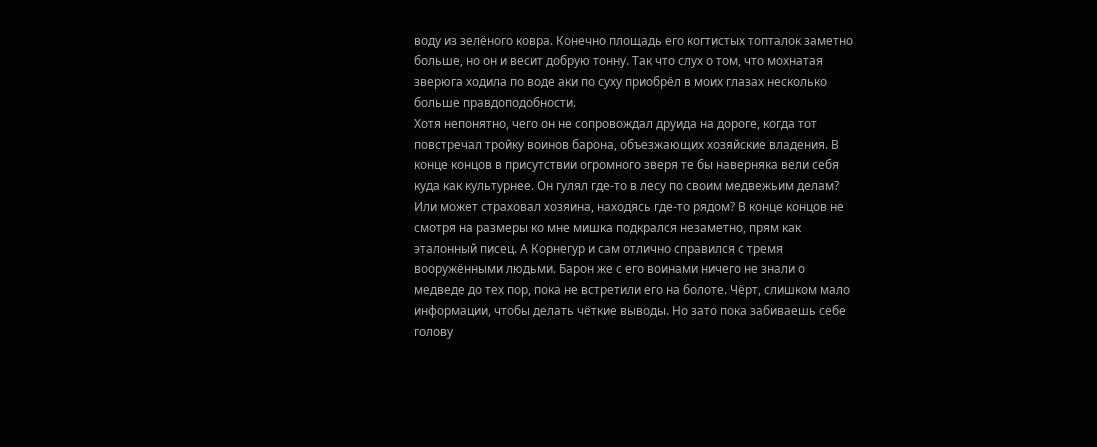воду из зелёного ковра. Конечно площадь его когтистых топталок заметно больше, но он и весит добрую тонну. Так что слух о том, что мохнатая зверюга ходила по воде аки по суху приобрёл в моих глазах несколько больше правдоподобности.
Хотя непонятно, чего он не сопровождал друида на дороге, когда тот повстречал тройку воинов барона, объезжающих хозяйские владения. В конце концов в присутствии огромного зверя те бы наверняка вели себя куда как культурнее. Он гулял где-то в лесу по своим медвежьим делам? Или может страховал хозяина, находясь где-то рядом? В конце концов не смотря на размеры ко мне мишка подкрался незаметно, прям как эталонный писец. А Корнегур и сам отлично справился с тремя вооружёнными людьми. Барон же с его воинами ничего не знали о медведе до тех пор, пока не встретили его на болоте. Чёрт, слишком мало информации, чтобы делать чёткие выводы. Но зато пока забиваешь себе голову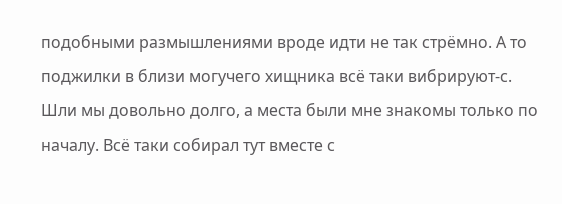подобными размышлениями вроде идти не так стрёмно. А то поджилки в близи могучего хищника всё таки вибрируют-с.
Шли мы довольно долго, а места были мне знакомы только по началу. Всё таки собирал тут вместе с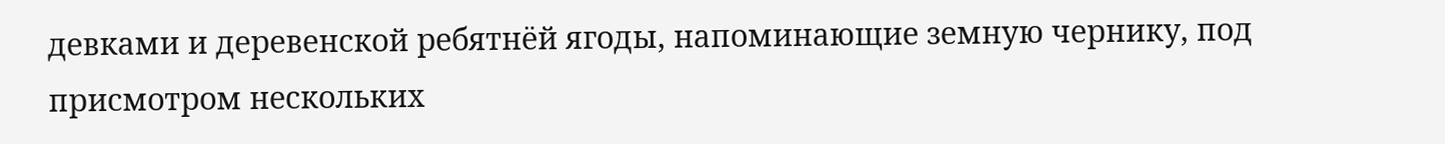девками и деревенской ребятнёй ягоды, напоминающие земную чернику, под присмотром нескольких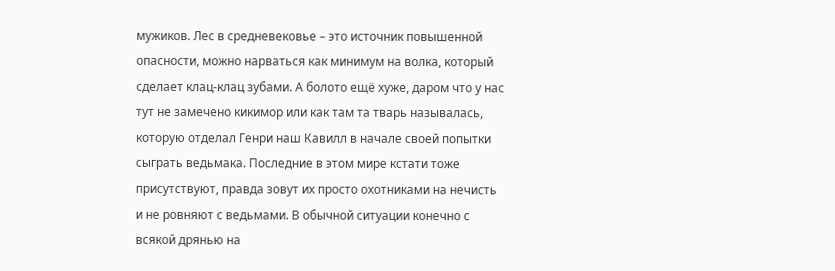мужиков. Лес в средневековье – это источник повышенной опасности, можно нарваться как минимум на волка, который сделает клац-клац зубами. А болото ещё хуже, даром что у нас тут не замечено кикимор или как там та тварь называлась, которую отделал Генри наш Кавилл в начале своей попытки сыграть ведьмака. Последние в этом мире кстати тоже присутствуют, правда зовут их просто охотниками на нечисть и не ровняют с ведьмами. В обычной ситуации конечно с всякой дрянью на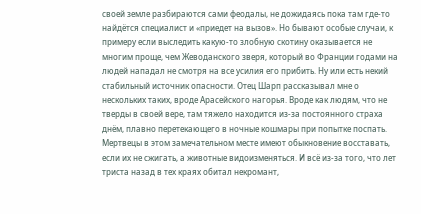своей земле разбираются сами феодалы, не дожидаясь пока там где-то найдётся специалист и «приедет на вызов». Но бывают особые случаи, к примеру если выследить какую-то злобную скотину оказывается не многим проще, чем Жеводанского зверя, который во Франции годами на людей нападал не смотря на все усилия его прибить. Ну или есть некий стабильный источник опасности. Отец Шарп рассказывал мне о нескольких таких, вроде Арасейского нагорья. Вроде как людям, что не тверды в своей вере, там тяжело находится из-за постоянного страха днём, плавно перетекающего в ночные кошмары при попытке поспать. Мертвецы в этом замечательном месте имеют обыкновение восставать, если их не сжигать, а животные видоизменяться. И всё из-за того, что лет триста назад в тех краях обитал некромант,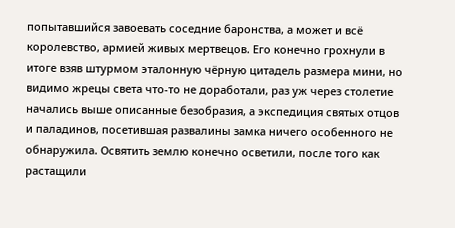попытавшийся завоевать соседние баронства, а может и всё королевство, армией живых мертвецов. Его конечно грохнули в итоге взяв штурмом эталонную чёрную цитадель размера мини, но видимо жрецы света что-то не доработали, раз уж через столетие начались выше описанные безобразия, а экспедиция святых отцов и паладинов, посетившая развалины замка ничего особенного не обнаружила. Освятить землю конечно осветили, после того как растащили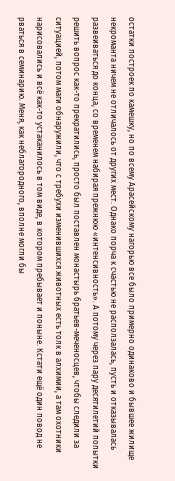остатки построек по камешку, но по всему Арасейскому нагорью все было примерно одинаково и бывшее жилище некроманта ничем не отличалось от других мест. Однако порча к счастью не расползалась, пусть и отказывалась развеиваться до конца, со временем набирая прежнюю «интенсивность». А потому через пару десятилетий попытки решить вопрос как-то прекратились, просто был поставлен монастырь братьев-меченосцев, чтобы следили за ситуацией, потом маги обнаружили, что с требухи изменившихся животных есть толк в алхимии, а там охотники нарисовались и всё как-то устаканилось в том виде, в котором пребывает и поныне. Кстати ещё один повод не рваться в семинарию. Меня, как неблагородного, вполне могли бы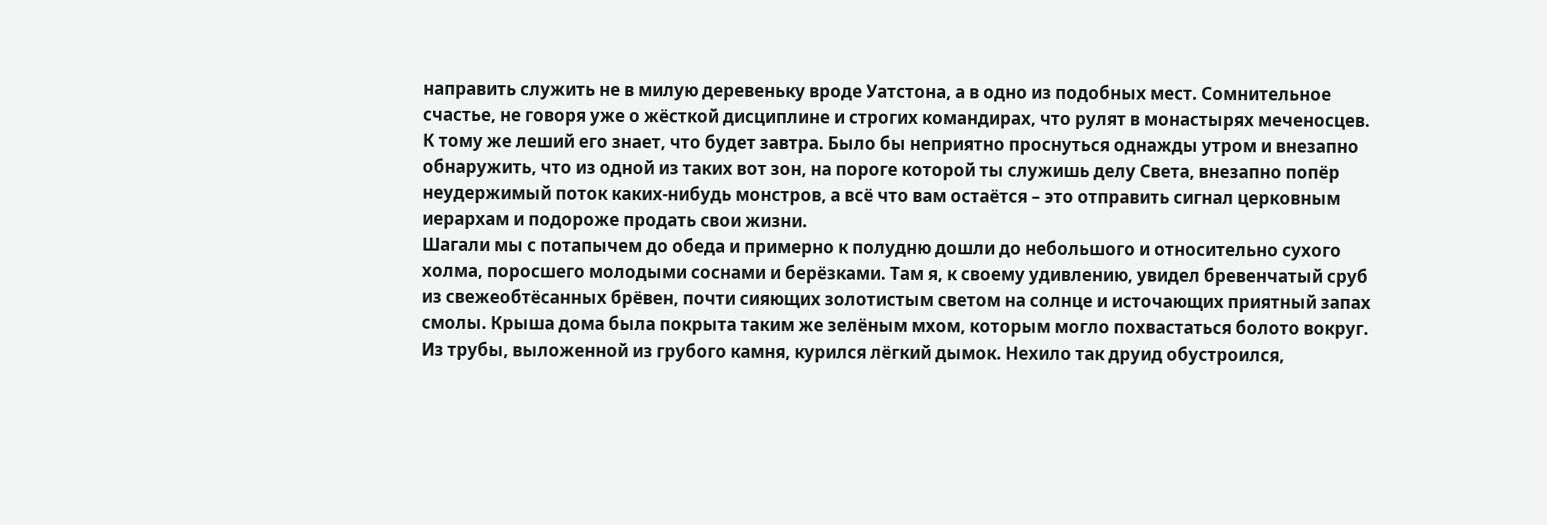направить служить не в милую деревеньку вроде Уатстона, а в одно из подобных мест. Сомнительное счастье, не говоря уже о жёсткой дисциплине и строгих командирах, что рулят в монастырях меченосцев. К тому же леший его знает, что будет завтра. Было бы неприятно проснуться однажды утром и внезапно обнаружить, что из одной из таких вот зон, на пороге которой ты служишь делу Света, внезапно попёр неудержимый поток каких-нибудь монстров, а всё что вам остаётся – это отправить сигнал церковным иерархам и подороже продать свои жизни.
Шагали мы с потапычем до обеда и примерно к полудню дошли до небольшого и относительно сухого холма, поросшего молодыми соснами и берёзками. Там я, к своему удивлению, увидел бревенчатый сруб из свежеобтёсанных брёвен, почти сияющих золотистым светом на солнце и источающих приятный запах смолы. Крыша дома была покрыта таким же зелёным мхом, которым могло похвастаться болото вокруг. Из трубы, выложенной из грубого камня, курился лёгкий дымок. Нехило так друид обустроился,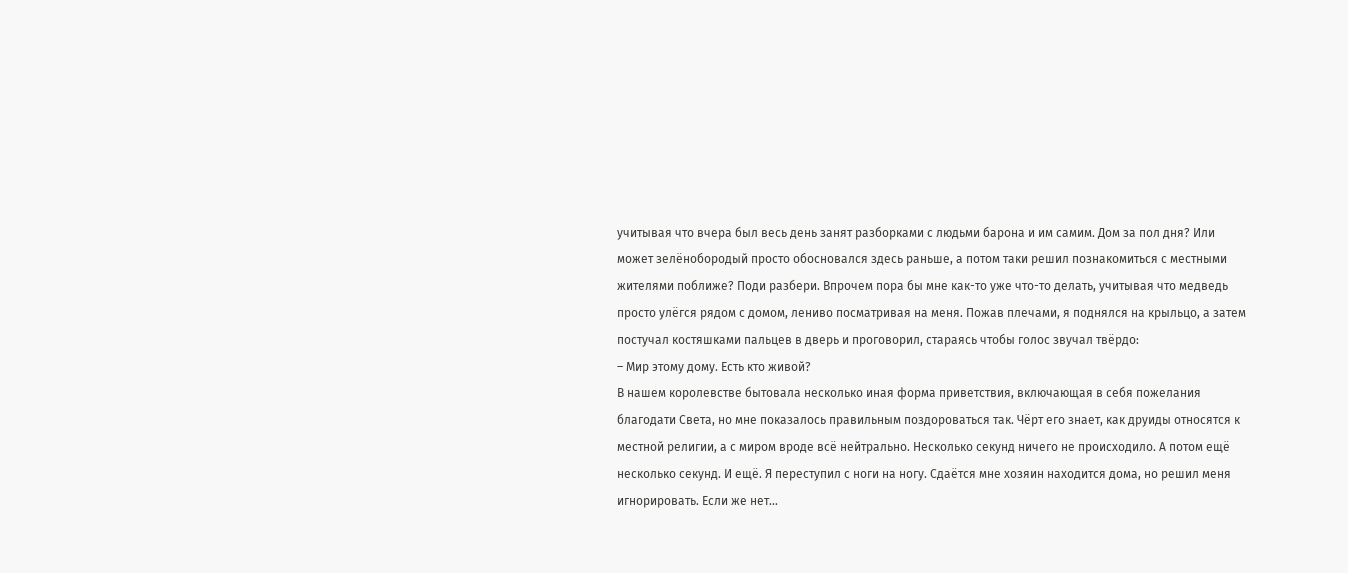учитывая что вчера был весь день занят разборками с людьми барона и им самим. Дом за пол дня? Или может зелёнобородый просто обосновался здесь раньше, а потом таки решил познакомиться с местными жителями поближе? Поди разбери. Впрочем пора бы мне как-то уже что-то делать, учитывая что медведь просто улёгся рядом с домом, лениво посматривая на меня. Пожав плечами, я поднялся на крыльцо, а затем постучал костяшками пальцев в дверь и проговорил, стараясь чтобы голос звучал твёрдо:
– Мир этому дому. Есть кто живой?
В нашем королевстве бытовала несколько иная форма приветствия, включающая в себя пожелания благодати Света, но мне показалось правильным поздороваться так. Чёрт его знает, как друиды относятся к местной религии, а с миром вроде всё нейтрально. Несколько секунд ничего не происходило. А потом ещё несколько секунд. И ещё. Я переступил с ноги на ногу. Сдаётся мне хозяин находится дома, но решил меня игнорировать. Если же нет…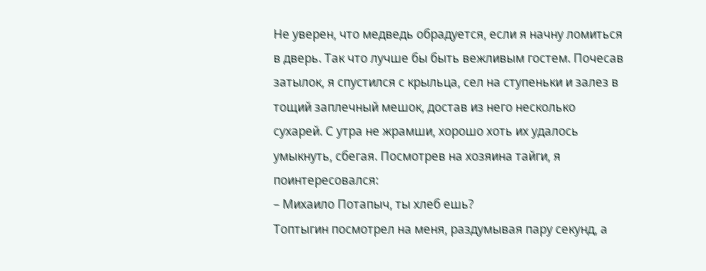Не уверен, что медведь обрадуется, если я начну ломиться в дверь. Так что лучше бы быть вежливым гостем. Почесав затылок, я спустился с крыльца, сел на ступеньки и залез в тощий заплечный мешок, достав из него несколько сухарей. С утра не жрамши, хорошо хоть их удалось умыкнуть, сбегая. Посмотрев на хозяина тайги, я поинтересовался:
– Михаило Потапыч, ты хлеб ешь?
Топтыгин посмотрел на меня, раздумывая пару секунд, а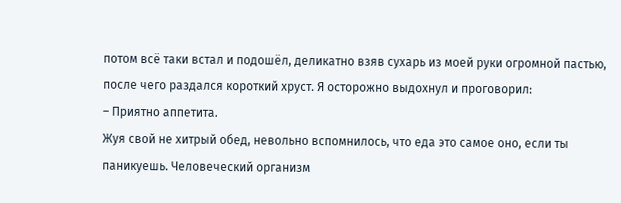потом всё таки встал и подошёл, деликатно взяв сухарь из моей руки огромной пастью, после чего раздался короткий хруст. Я осторожно выдохнул и проговорил:
– Приятно аппетита.
Жуя свой не хитрый обед, невольно вспомнилось, что еда это самое оно, если ты паникуешь. Человеческий организм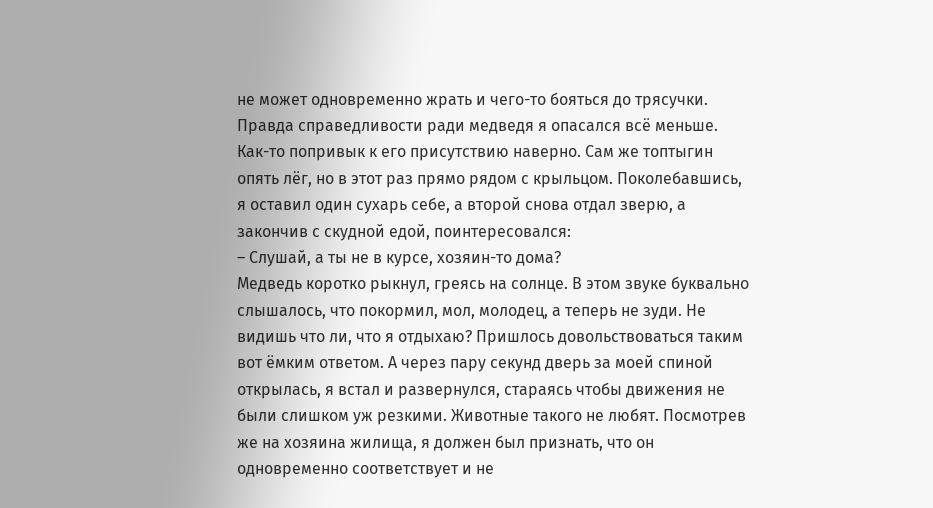не может одновременно жрать и чего-то бояться до трясучки. Правда справедливости ради медведя я опасался всё меньше. Как-то попривык к его присутствию наверно. Сам же топтыгин опять лёг, но в этот раз прямо рядом с крыльцом. Поколебавшись, я оставил один сухарь себе, а второй снова отдал зверю, а закончив с скудной едой, поинтересовался:
– Слушай, а ты не в курсе, хозяин-то дома?
Медведь коротко рыкнул, греясь на солнце. В этом звуке буквально слышалось, что покормил, мол, молодец, а теперь не зуди. Не видишь что ли, что я отдыхаю? Пришлось довольствоваться таким вот ёмким ответом. А через пару секунд дверь за моей спиной открылась, я встал и развернулся, стараясь чтобы движения не были слишком уж резкими. Животные такого не любят. Посмотрев же на хозяина жилища, я должен был признать, что он одновременно соответствует и не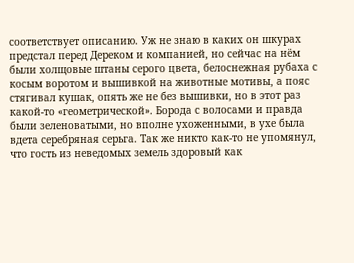соответствует описанию. Уж не знаю в каких он шкурах предстал перед Дереком и компанией, но сейчас на нём были холщовые штаны серого цвета, белоснежная рубаха с косым воротом и вышивкой на животные мотивы, а пояс стягивал кушак, опять же не без вышивки, но в этот раз какой-то «геометрической». Борода с волосами и правда были зеленоватыми, но вполне ухоженными, в ухе была вдета серебряная серьга. Так же никто как-то не упомянул, что гость из неведомых земель здоровый как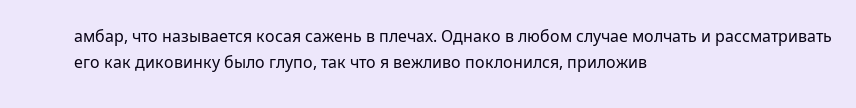амбар, что называется косая сажень в плечах. Однако в любом случае молчать и рассматривать его как диковинку было глупо, так что я вежливо поклонился, приложив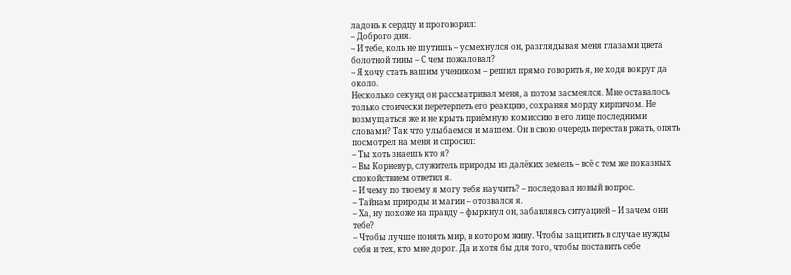ладонь к сердцу и проговорил:
– Доброго дня.
– И тебе, коль не шутишь – усмехнулся он, разглядывая меня глазами цвета болотной тины – С чем пожаловал?
– Я хочу стать вашим учеником – решил прямо говорить я, не ходя вокруг да около.
Несколько секунд он рассматривал меня, а потом засмеялся. Мне оставалось только стоически перетерпеть его реакцию, сохраняя морду кирпичом. Не возмущаться же и не крыть приёмную комиссию в его лице последними словами? Так что улыбаемся и машем. Он в свою очередь перестав ржать, опять посмотрел на меня и спросил:
– Ты хоть знаешь кто я?
– Вы Корневур, служитель природы из далёких земель – всё с тем же показных спокойствием ответил я.
– И чему по твоему я могу тебя научить? – последовал новый вопрос.
– Тайнам природы и магии – отозвался я.
– Ха, ну похоже на правду – фыркнул он, забавляясь ситуацией – И зачем они тебе?
– Чтобы лучше понять мир, в котором живу. Чтобы защитить в случае нужды себя и тех, кто мне дорог. Да и хотя бы для того, чтобы поставить себе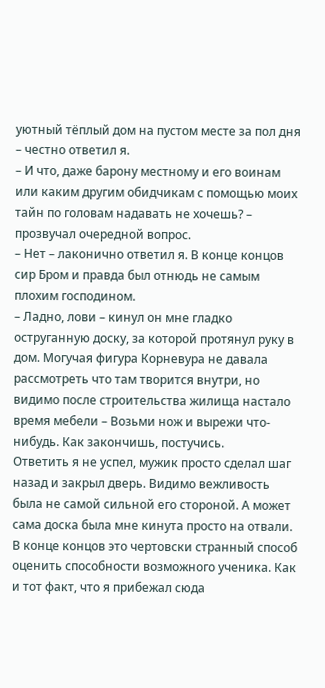уютный тёплый дом на пустом месте за пол дня – честно ответил я.
– И что, даже барону местному и его воинам или каким другим обидчикам с помощью моих тайн по головам надавать не хочешь? – прозвучал очередной вопрос.
– Нет – лаконично ответил я. В конце концов сир Бром и правда был отнюдь не самым плохим господином.
– Ладно, лови – кинул он мне гладко оструганную доску, за которой протянул руку в дом. Могучая фигура Корневура не давала рассмотреть что там творится внутри, но видимо после строительства жилища настало время мебели – Возьми нож и вырежи что-нибудь. Как закончишь, постучись.
Ответить я не успел, мужик просто сделал шаг назад и закрыл дверь. Видимо вежливость была не самой сильной его стороной. А может сама доска была мне кинута просто на отвали. В конце концов это чертовски странный способ оценить способности возможного ученика. Как и тот факт, что я прибежал сюда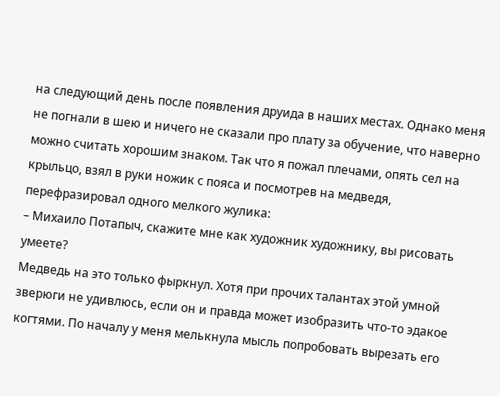на следующий день после появления друида в наших местах. Однако меня не погнали в шею и ничего не сказали про плату за обучение, что наверно можно считать хорошим знаком. Так что я пожал плечами, опять сел на крыльцо, взял в руки ножик с пояса и посмотрев на медведя, перефразировал одного мелкого жулика:
– Михаило Потапыч, скажите мне как художник художнику, вы рисовать умеете?
Медведь на это только фыркнул. Хотя при прочих талантах этой умной зверюги не удивлюсь, если он и правда может изобразить что-то эдакое когтями. По началу у меня мелькнула мысль попробовать вырезать его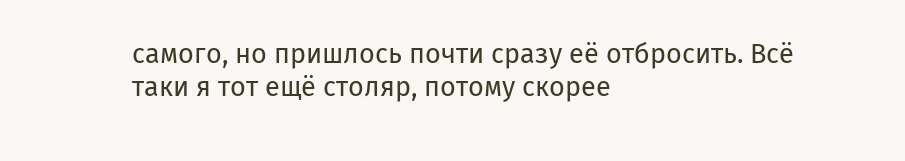самого, но пришлось почти сразу её отбросить. Всё таки я тот ещё столяр, потому скорее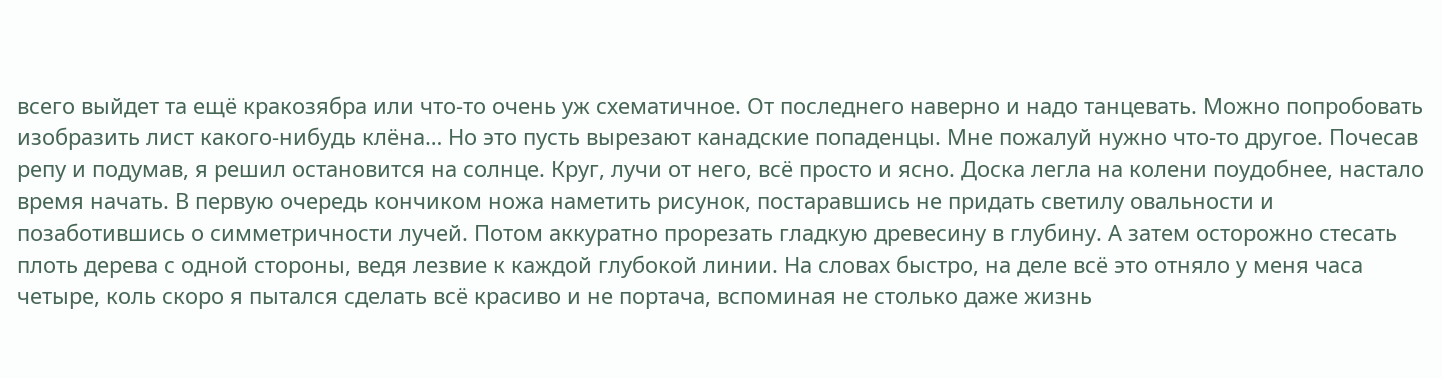всего выйдет та ещё кракозябра или что-то очень уж схематичное. От последнего наверно и надо танцевать. Можно попробовать изобразить лист какого-нибудь клёна… Но это пусть вырезают канадские попаденцы. Мне пожалуй нужно что-то другое. Почесав репу и подумав, я решил остановится на солнце. Круг, лучи от него, всё просто и ясно. Доска легла на колени поудобнее, настало время начать. В первую очередь кончиком ножа наметить рисунок, постаравшись не придать светилу овальности и позаботившись о симметричности лучей. Потом аккуратно прорезать гладкую древесину в глубину. А затем осторожно стесать плоть дерева с одной стороны, ведя лезвие к каждой глубокой линии. На словах быстро, на деле всё это отняло у меня часа четыре, коль скоро я пытался сделать всё красиво и не портача, вспоминая не столько даже жизнь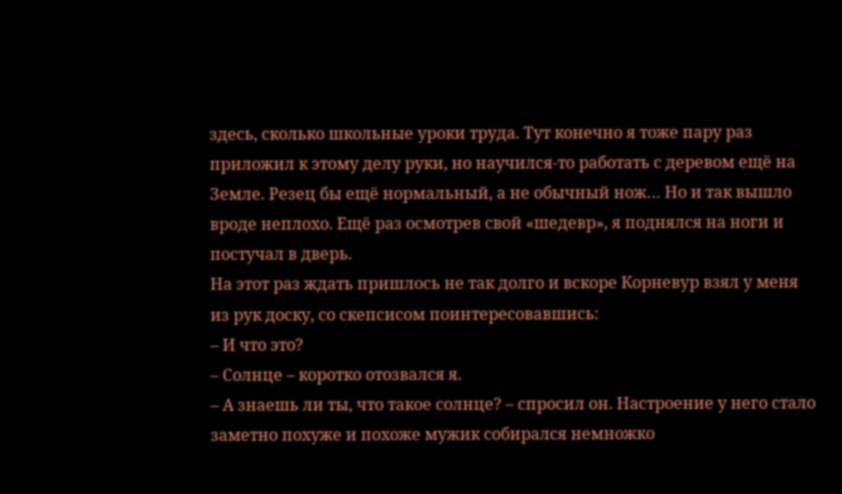здесь, сколько школьные уроки труда. Тут конечно я тоже пару раз приложил к этому делу руки, но научился-то работать с деревом ещё на Земле. Резец бы ещё нормальный, а не обычный нож… Но и так вышло вроде неплохо. Ещё раз осмотрев свой «шедевр», я поднялся на ноги и постучал в дверь.
На этот раз ждать пришлось не так долго и вскоре Корневур взял у меня из рук доску, со скепсисом поинтересовавшись:
– И что это?
– Солнце – коротко отозвался я.
– А знаешь ли ты, что такое солнце? – спросил он. Настроение у него стало заметно похуже и похоже мужик собирался немножко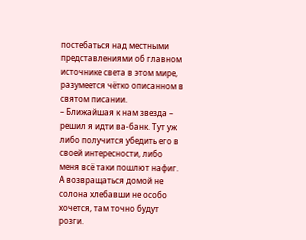постебаться над местными представлениями об главном источнике света в этом мире, разумеется чётко описанном в святом писании.
– Ближайшая к нам звезда – решил я идти ва-банк. Тут уж либо получится убедить его в своей интересности, либо меня всё таки пошлют нафиг. А возвращаться домой не солона хлебавши не особо хочется, там точно будут розги.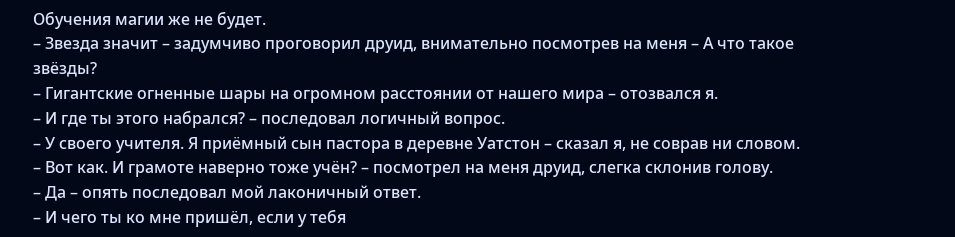Обучения магии же не будет.
– Звезда значит – задумчиво проговорил друид, внимательно посмотрев на меня – А что такое звёзды?
– Гигантские огненные шары на огромном расстоянии от нашего мира – отозвался я.
– И где ты этого набрался? – последовал логичный вопрос.
– У своего учителя. Я приёмный сын пастора в деревне Уатстон – сказал я, не соврав ни словом.
– Вот как. И грамоте наверно тоже учён? – посмотрел на меня друид, слегка склонив голову.
– Да – опять последовал мой лаконичный ответ.
– И чего ты ко мне пришёл, если у тебя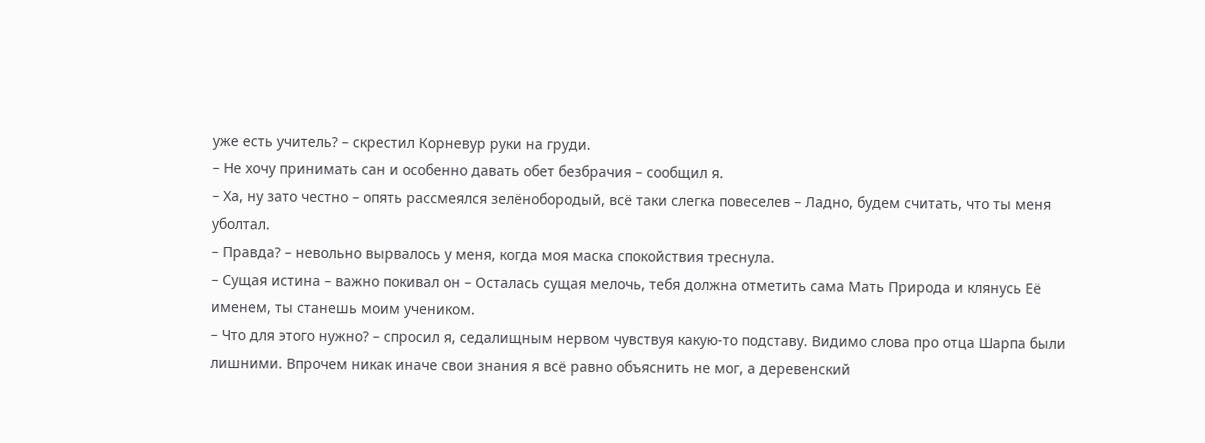уже есть учитель? – скрестил Корневур руки на груди.
– Не хочу принимать сан и особенно давать обет безбрачия – сообщил я.
– Ха, ну зато честно – опять рассмеялся зелёнобородый, всё таки слегка повеселев – Ладно, будем считать, что ты меня уболтал.
– Правда? – невольно вырвалось у меня, когда моя маска спокойствия треснула.
– Сущая истина – важно покивал он – Осталась сущая мелочь, тебя должна отметить сама Мать Природа и клянусь Её именем, ты станешь моим учеником.
– Что для этого нужно? – спросил я, седалищным нервом чувствуя какую-то подставу. Видимо слова про отца Шарпа были лишними. Впрочем никак иначе свои знания я всё равно объяснить не мог, а деревенский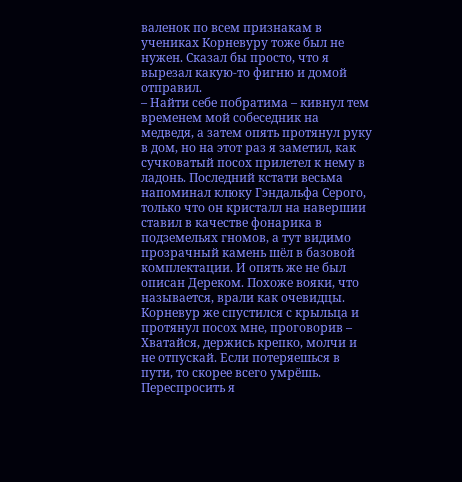валенок по всем признакам в учениках Корневуру тоже был не нужен. Сказал бы просто, что я вырезал какую-то фигню и домой отправил.
– Найти себе побратима – кивнул тем временем мой собеседник на медведя, а затем опять протянул руку в дом, но на этот раз я заметил, как сучковатый посох прилетел к нему в ладонь. Последний кстати весьма напоминал клюку Гэндальфа Серого, только что он кристалл на навершии ставил в качестве фонарика в подземельях гномов, а тут видимо прозрачный камень шёл в базовой комплектации. И опять же не был описан Дереком. Похоже вояки, что называется, врали как очевидцы. Корневур же спустился с крыльца и протянул посох мне, проговорив – Хватайся, держись крепко, молчи и не отпускай. Если потеряешься в пути, то скорее всего умрёшь.
Переспросить я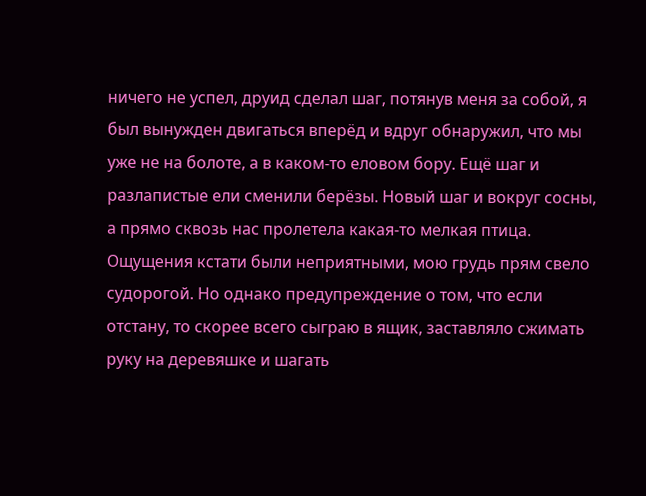ничего не успел, друид сделал шаг, потянув меня за собой, я был вынужден двигаться вперёд и вдруг обнаружил, что мы уже не на болоте, а в каком-то еловом бору. Ещё шаг и разлапистые ели сменили берёзы. Новый шаг и вокруг сосны, а прямо сквозь нас пролетела какая-то мелкая птица. Ощущения кстати были неприятными, мою грудь прям свело судорогой. Но однако предупреждение о том, что если отстану, то скорее всего сыграю в ящик, заставляло сжимать руку на деревяшке и шагать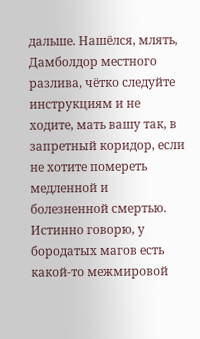дальше. Нашёлся, млять, Дамболдор местного разлива, чётко следуйте инструкциям и не ходите, мать вашу так, в запретный коридор, если не хотите помереть медленной и болезненной смертью. Истинно говорю, у бородатых магов есть какой-то межмировой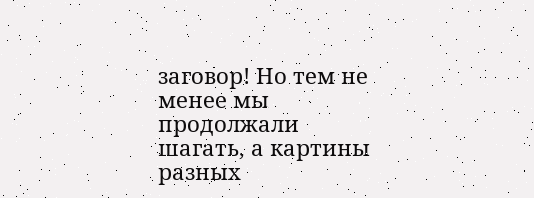заговор! Но тем не менее мы продолжали шагать, а картины разных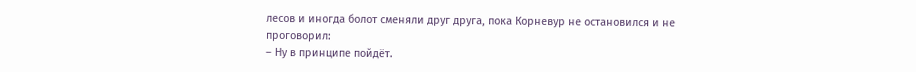лесов и иногда болот сменяли друг друга, пока Корневур не остановился и не проговорил:
– Ну в принципе пойдёт.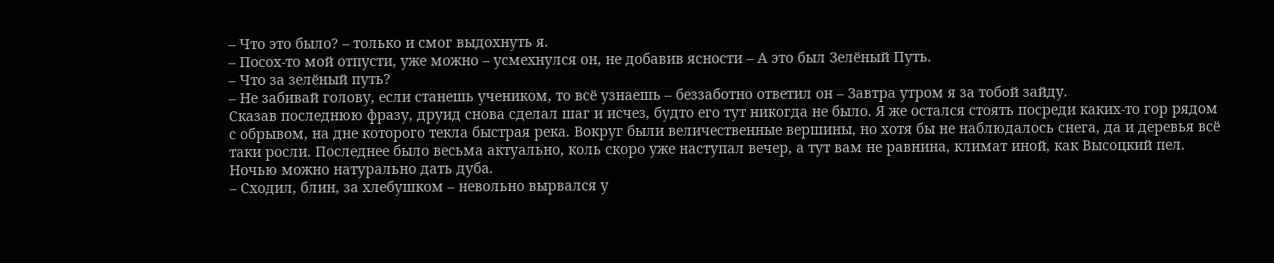– Что это было? – только и смог выдохнуть я.
– Посох-то мой отпусти, уже можно – усмехнулся он, не добавив ясности – А это был Зелёный Путь.
– Что за зелёный путь?
– Не забивай голову, если станешь учеником, то всё узнаешь – беззаботно ответил он – Завтра утром я за тобой зайду.
Сказав последнюю фразу, друид снова сделал шаг и исчез, будто его тут никогда не было. Я же остался стоять посреди каких-то гор рядом с обрывом, на дне которого текла быстрая река. Вокруг были величественные вершины, но хотя бы не наблюдалось снега, да и деревья всё таки росли. Последнее было весьма актуально, коль скоро уже наступал вечер, а тут вам не равнина, климат иной, как Высоцкий пел. Ночью можно натурально дать дуба.
– Сходил, блин, за хлебушком – невольно вырвался у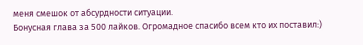меня смешок от абсурдности ситуации.
Бонусная глава за 500 лайков. Огромадное спасибо всем кто их поставил:)